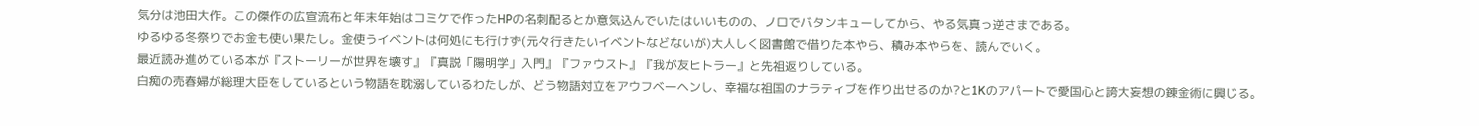気分は池田大作。この傑作の広宣流布と年末年始はコミケで作ったHPの名刺配るとか意気込んでいたはいいものの、ノロでバタンキューしてから、やる気真っ逆さまである。
ゆるゆる冬祭りでお金も使い果たし。金使うイベントは何処にも行けず(元々行きたいイベントなどないが)大人しく図書館で借りた本やら、積み本やらを、読んでいく。
最近読み進めている本が『ストーリーが世界を壊す』『真説「陽明学」入門』『ファウスト』『我が友ヒトラー』と先祖返りしている。
白痴の売春婦が総理大臣をしているという物語を耽溺しているわたしが、どう物語対立をアウフベーヘンし、幸福な祖国のナラティブを作り出せるのか?と1Kのアパートで愛国心と誇大妄想の錬金術に興じる。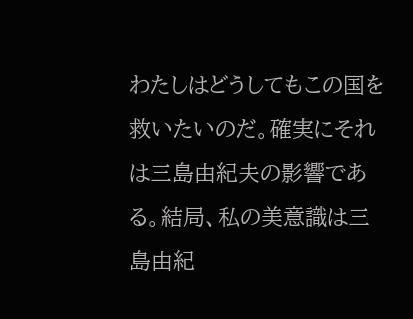わたしはどうしてもこの国を救いたいのだ。確実にそれは三島由紀夫の影響である。結局、私の美意識は三島由紀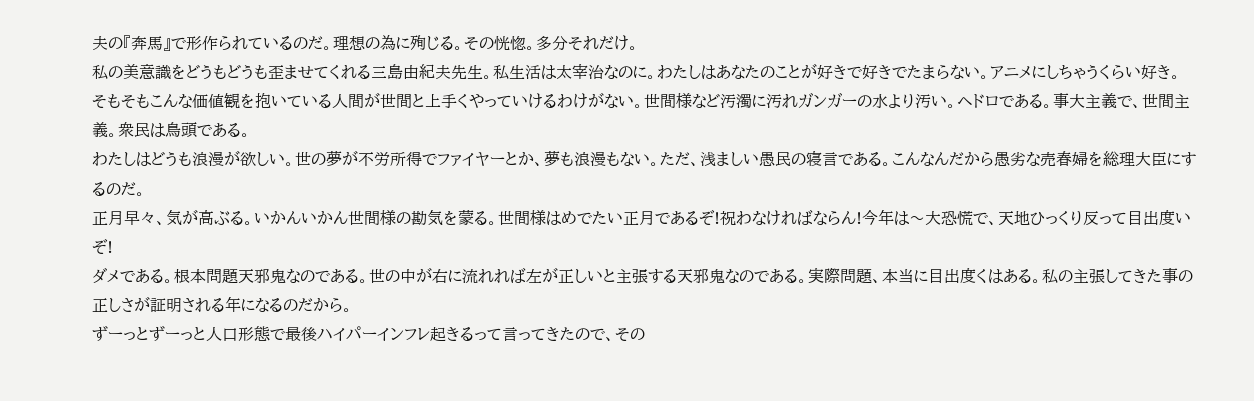夫の『奔馬』で形作られているのだ。理想の為に殉じる。その恍惚。多分それだけ。
私の美意識をどうもどうも歪ませてくれる三島由紀夫先生。私生活は太宰治なのに。わたしはあなたのことが好きで好きでたまらない。アニメにしちゃうくらい好き。
そもそもこんな価値観を抱いている人間が世間と上手くやっていけるわけがない。世間様など汚濁に汚れガンガーの水より汚い。ヘドロである。事大主義で、世間主義。衆民は鳥頭である。
わたしはどうも浪漫が欲しい。世の夢が不労所得でファイヤーとか、夢も浪漫もない。ただ、浅ましい愚民の寝言である。こんなんだから愚劣な売春婦を総理大臣にするのだ。
正月早々、気が高ぶる。いかんいかん世間様の勘気を蒙る。世間様はめでたい正月であるぞ!祝わなければならん!今年は〜大恐慌で、天地ひっくり反って目出度いぞ!
ダメである。根本問題天邪鬼なのである。世の中が右に流れれば左が正しいと主張する天邪鬼なのである。実際問題、本当に目出度くはある。私の主張してきた事の正しさが証明される年になるのだから。
ずーっとずーっと人口形態で最後ハイパーインフレ起きるって言ってきたので、その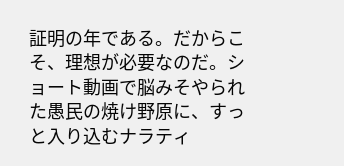証明の年である。だからこそ、理想が必要なのだ。ショート動画で脳みそやられた愚民の焼け野原に、すっと入り込むナラティ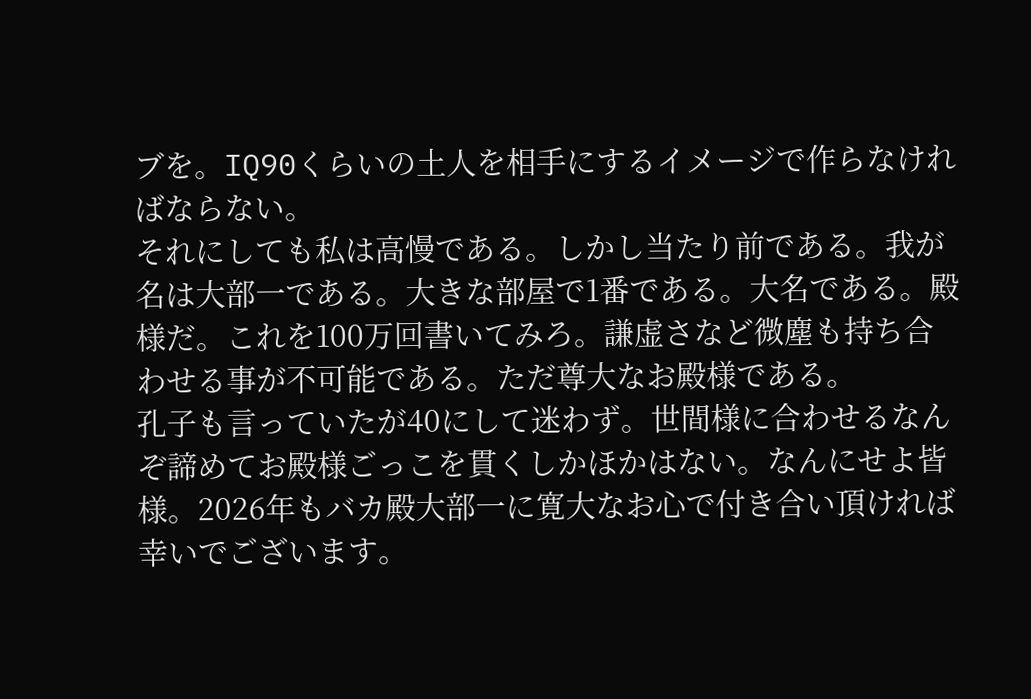ブを。IQ90くらいの土人を相手にするイメージで作らなければならない。
それにしても私は高慢である。しかし当たり前である。我が名は大部一である。大きな部屋で1番である。大名である。殿様だ。これを100万回書いてみろ。謙虚さなど微塵も持ち合わせる事が不可能である。ただ尊大なお殿様である。
孔子も言っていたが40にして迷わず。世間様に合わせるなんぞ諦めてお殿様ごっこを貫くしかほかはない。なんにせよ皆様。2026年もバカ殿大部一に寛大なお心で付き合い頂ければ幸いでございます。